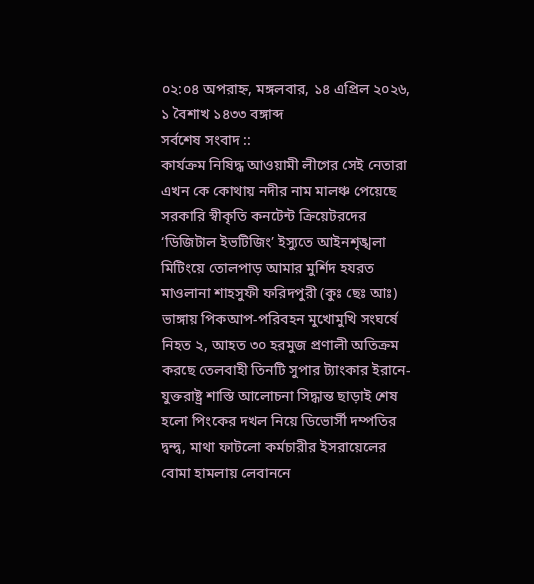০২:০৪ অপরাহ্ন, মঙ্গলবার, ১৪ এপ্রিল ২০২৬, ১ বৈশাখ ১৪৩৩ বঙ্গাব্দ
সর্বশেষ সংবাদ ::
কার্যক্রম নিষিদ্ধ আওয়ামী লীগের সেই নেতারা এখন কে কোথায় নদীর নাম মালঞ্চ পেয়েছে সরকারি স্বীকৃতি কনটেন্ট ক্রিয়েটরদের ‘ডিজিটাল ইভটিজিং’ ইস্যুতে আইনশৃঙ্খলা মিটিংয়ে তোলপাড় আমার মুর্শিদ হযরত মাওলানা শাহসুফী ফরিদপুরী (কুঃ ছেঃ আঃ) ভাঙ্গায় পিকআপ-পরিবহন মুখোমুখি সংঘর্ষে নিহত ২, আহত ৩০ হরমুজ প্রণালী অতিক্রম করছে তেলবাহী তিনটি সুপার ট্যাংকার ইরানে-যুক্তরাষ্ট্র শাস্তি আলোচনা সিদ্ধান্ত ছাড়াই শেষ হলো পিংকের দখল নিয়ে ডিভোর্সী দম্পতির দ্বন্দ্ব, মাথা ফাটলো কর্মচারীর ইসরায়েলের বোমা হামলায় লেবাননে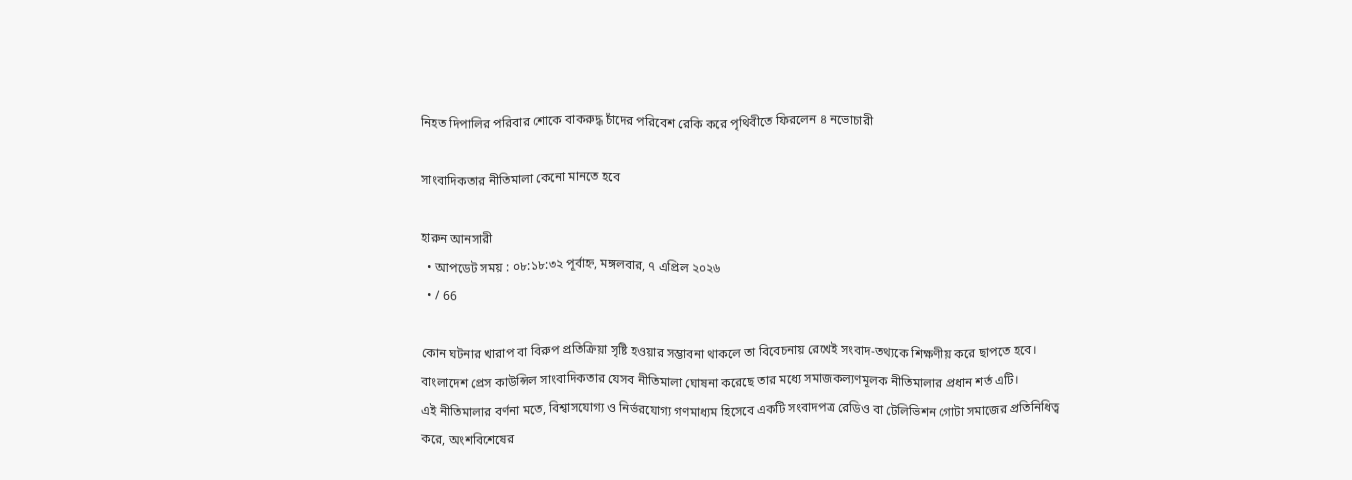নিহত দিপালির পরিবার শোকে বাকরুদ্ধ চাঁদের পরিবেশ রেকি করে পৃথিবীতে ফিরলেন ৪ নভোচারী

সাংবাদিকতার নীতিমালা কেনো মানতে হবে

হারুন আনসারী
  • আপডেট সময় : ০৮:১৮:৩২ পূর্বাহ্ন, মঙ্গলবার, ৭ এপ্রিল ২০২৬
  • / 66

কোন ঘটনার খারাপ বা বিরুপ প্রতিক্রিয়া সৃষ্টি হওয়ার সম্ভাবনা থাকলে তা বিবেচনায় রেখেই সংবাদ-তথ্যকে শিক্ষণীয় করে ছাপতে হবে।
বাংলাদেশ প্রেস কাউন্সিল সাংবাদিকতার যেসব নীতিমালা ঘোষনা করেছে তার মধ্যে সমাজকল্যণমূলক নীতিমালার প্রধান শর্ত এটি।
এই নীতিমালার বর্ণনা মতে, বিশ্বাসযোগ্য ও নির্ভরযোগ্য গণমাধ্যম হিসেবে একটি সংবাদপত্র রেডিও বা টেলিভিশন গোটা সমাজের প্রতিনিধিত্ব করে, অংশবিশেষের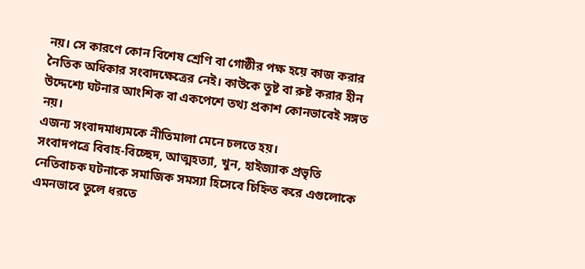নয়। সে কারণে কোন বিশেষ শ্রেণি বা গোষ্ঠীর পক্ষ হয়ে কাজ করার নৈতিক অধিকার সংবাদক্ষেত্রের নেই। কাউকে তুষ্ট বা রুষ্ট করার হীন উদ্দেশ্যে ঘটনার আংশিক বা একপেশে তথ্য প্রকাশ কোনভাবেই সঙ্গত নয়।
এজন্য সংবাদমাধ্যমকে নীতিমালা মেনে চলতে হয়।
সংবাদপত্রে বিবাহ-বিচ্ছেদ, আত্মহত্যা, খুন, হাইজ্যাক প্রভৃতি নেতিবাচক ঘটনাকে সমাজিক সমস্যা হিসেবে চিহ্নিত করে এগুলোকে এমনভাবে তুলে ধরতে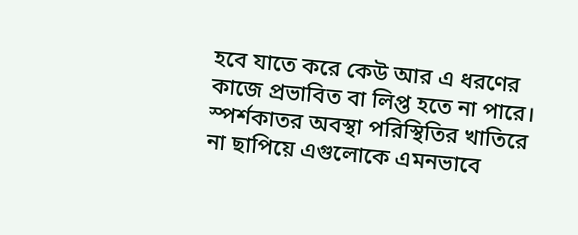হবে যাতে করে কেউ আর এ ধরণের কাজে প্রভাবিত বা লিপ্ত হতে না পারে। স্পর্শকাতর অবস্থা পরিস্থিতির খাতিরে না ছাপিয়ে এগুলোকে এমনভাবে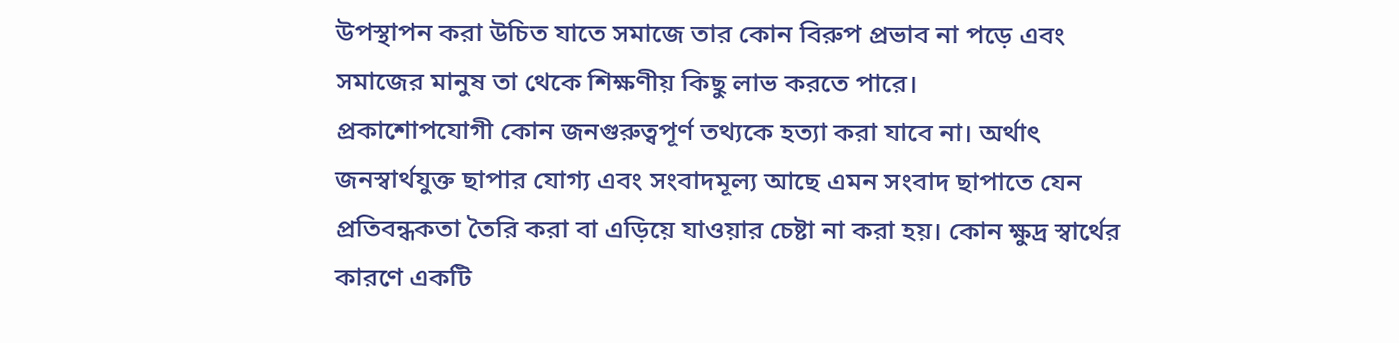উপস্থাপন করা উচিত যাতে সমাজে তার কোন বিরুপ প্রভাব না পড়ে এবং সমাজের মানুষ তা থেকে শিক্ষণীয় কিছু লাভ করতে পারে।
প্রকাশোপযোগী কোন জনগুরুত্বপূর্ণ তথ্যকে হত্যা করা যাবে না। অর্থাৎ জনস্বার্থযুক্ত ছাপার যোগ্য এবং সংবাদমূল্য আছে এমন সংবাদ ছাপাতে যেন প্রতিবন্ধকতা তৈরি করা বা এড়িয়ে যাওয়ার চেষ্টা না করা হয়। কোন ক্ষুদ্র স্বার্থের কারণে একটি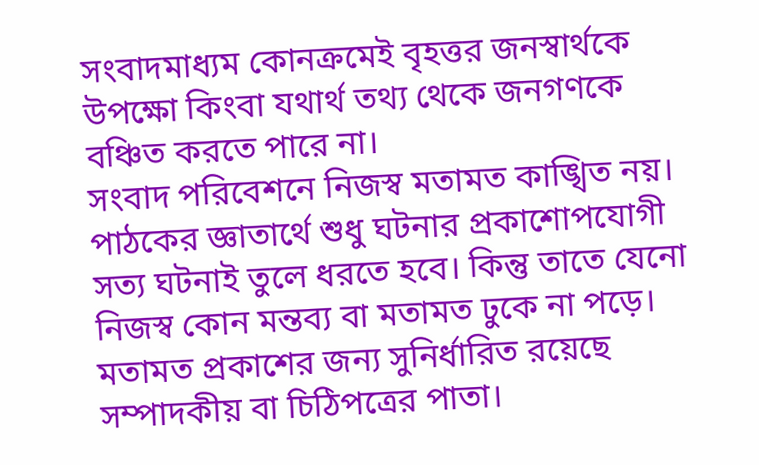সংবাদমাধ্যম কোনক্রমেই বৃহত্তর জনস্বার্থকে উপক্ষো কিংবা যথার্থ তথ্য থেকে জনগণকে বঞ্চিত করতে পারে না।
সংবাদ পরিবেশনে নিজস্ব মতামত কাঙ্খিত নয়। পাঠকের জ্ঞাতার্থে শুধু ঘটনার প্রকাশোপযোগী সত্য ঘটনাই তুলে ধরতে হবে। কিন্তু তাতে যেনো নিজস্ব কোন মন্তব্য বা মতামত ঢুকে না পড়ে। মতামত প্রকাশের জন্য সুনির্ধারিত রয়েছে সম্পাদকীয় বা চিঠিপত্রের পাতা।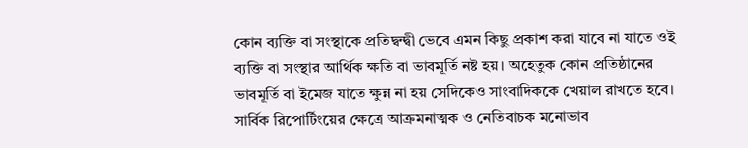কোন ব্যক্তি বা সংস্থাকে প্রতিদ্বন্দ্বী ভেবে এমন কিছু প্রকাশ করা যাবে না যাতে ওই ব্যক্তি বা সংস্থার আর্থিক ক্ষতি বা ভাবমূর্তি নষ্ট হয়। অহেতুক কোন প্রতিষ্ঠানের ভাবমূর্তি বা ইমেজ যাতে ক্ষুন্ন না হয় সেদিকেও সাংবাদিককে খেয়াল রাখতে হবে। সার্বিক রিপোর্টিংয়ের ক্ষেত্রে আক্রমনাত্মক ও নেতিবাচক মনোভাব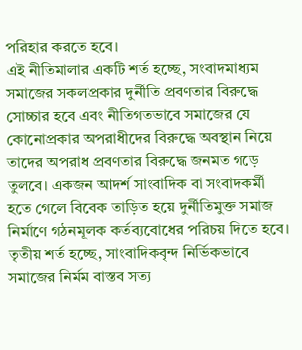পরিহার করতে হবে।
এই নীতিমালার একটি শর্ত হচ্ছে, সংবাদমাধ্যম সমাজের সকলপ্রকার দুর্নীতি প্রবণতার বিরুদ্ধে সোচ্চার হবে এবং নীতিগতভাবে সমাজের যে কোনোপ্রকার অপরাধীদের বিরুদ্ধে অবস্থান নিয়ে তাদের অপরাধ প্রবণতার বিরুদ্ধে জনমত গড়ে তুলবে। একজন আদর্শ সাংবাদিক বা সংবাদকর্মী হতে গেলে বিবেক তাড়িত হয়ে দুর্নীতিমুক্ত সমাজ নির্মাণে গঠনমূলক কর্তব্যবোধের পরিচয় দিতে হবে।
তৃতীয় শর্ত হচ্ছে, সাংবাদিকবৃন্দ নির্ভিকভাবে সমাজের নির্মম বাস্তব সত্য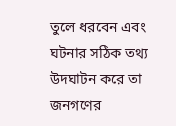তুলে ধরবেন এবং ঘটনার সঠিক তথ্য উদঘাটন করে তা জনগণের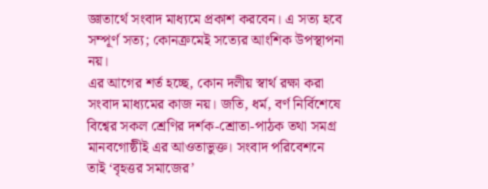জ্ঞাতার্থে সংবাদ মাধ্যমে প্রকাশ করবেন। এ সত্য হবে সম্পূর্ণ সত্য; কোনক্রমেই সত্যের আংশিক উপস্থাপনা নয়।
এর আগের শর্ত হচ্ছে, কোন দলীয় স্বার্থ রক্ষা করা সংবাদ মাধ্যমের কাজ নয়। জতি, ধর্ম, বর্ণ নির্বিশেষে বিশ্বের সকল শ্রেণির দর্শক-শ্রোতা-পাঠক তথা সমগ্র মানবগোষ্ঠীই এর আওতাভুক্ত। সংবাদ পরিবেশনে তাই ‘বৃহত্তর সমাজের’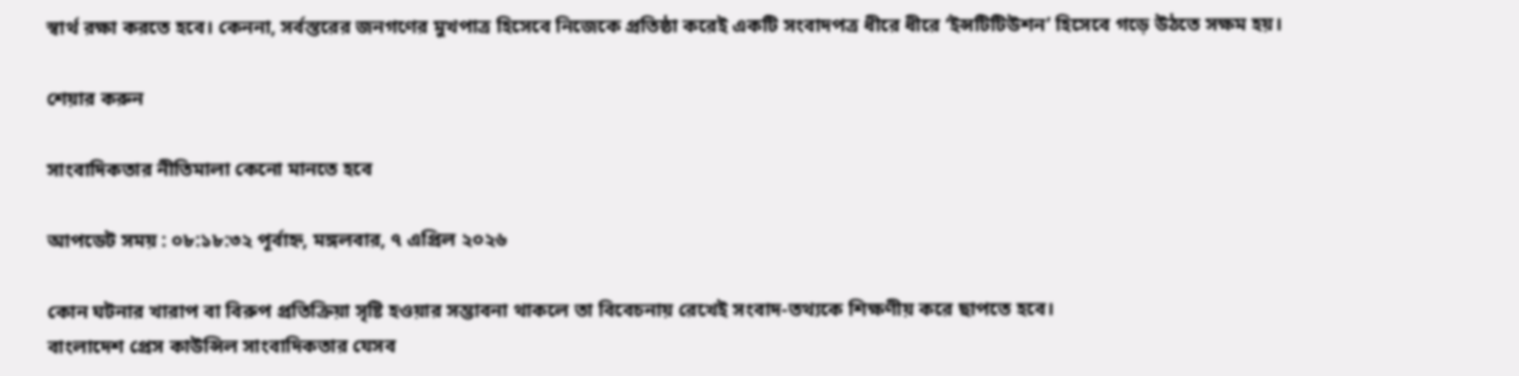স্বার্থ রক্ষা করতে হবে। কেননা, সর্বস্তরের জনগণের মুখপাত্র হিসেবে নিজেকে প্রতিষ্ঠা করেই একটি সংবাদপত্র ধীরে ধীরে ‘ইন্সটিটিউশন’ হিসেবে গড়ে উঠতে সক্ষম হয়।

শেয়ার করুন

সাংবাদিকতার নীতিমালা কেনো মানতে হবে

আপডেট সময় : ০৮:১৮:৩২ পূর্বাহ্ন, মঙ্গলবার, ৭ এপ্রিল ২০২৬

কোন ঘটনার খারাপ বা বিরুপ প্রতিক্রিয়া সৃষ্টি হওয়ার সম্ভাবনা থাকলে তা বিবেচনায় রেখেই সংবাদ-তথ্যকে শিক্ষণীয় করে ছাপতে হবে।
বাংলাদেশ প্রেস কাউন্সিল সাংবাদিকতার যেসব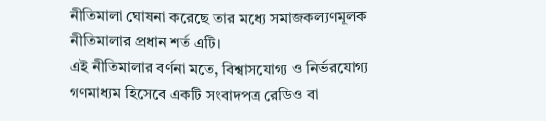নীতিমালা ঘোষনা করেছে তার মধ্যে সমাজকল্যণমূলক নীতিমালার প্রধান শর্ত এটি।
এই নীতিমালার বর্ণনা মতে, বিশ্বাসযোগ্য ও নির্ভরযোগ্য গণমাধ্যম হিসেবে একটি সংবাদপত্র রেডিও বা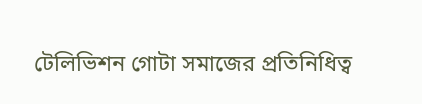টেলিভিশন গোটা সমাজের প্রতিনিধিত্ব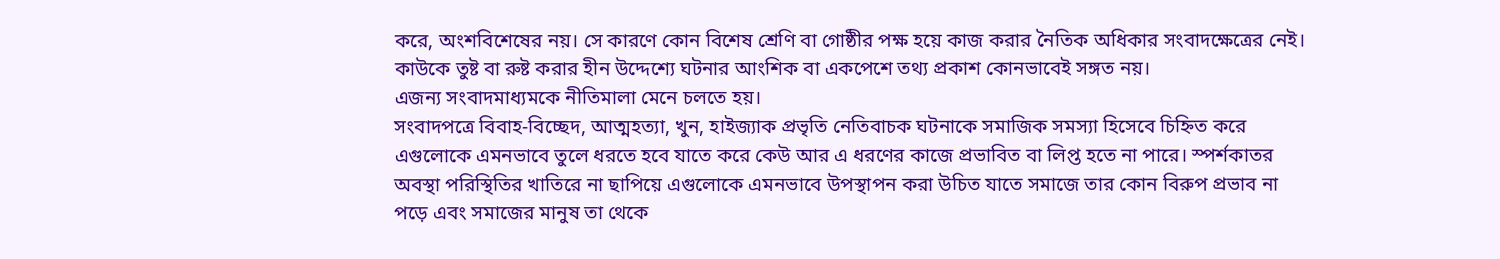করে, অংশবিশেষের নয়। সে কারণে কোন বিশেষ শ্রেণি বা গোষ্ঠীর পক্ষ হয়ে কাজ করার নৈতিক অধিকার সংবাদক্ষেত্রের নেই। কাউকে তুষ্ট বা রুষ্ট করার হীন উদ্দেশ্যে ঘটনার আংশিক বা একপেশে তথ্য প্রকাশ কোনভাবেই সঙ্গত নয়।
এজন্য সংবাদমাধ্যমকে নীতিমালা মেনে চলতে হয়।
সংবাদপত্রে বিবাহ-বিচ্ছেদ, আত্মহত্যা, খুন, হাইজ্যাক প্রভৃতি নেতিবাচক ঘটনাকে সমাজিক সমস্যা হিসেবে চিহ্নিত করে এগুলোকে এমনভাবে তুলে ধরতে হবে যাতে করে কেউ আর এ ধরণের কাজে প্রভাবিত বা লিপ্ত হতে না পারে। স্পর্শকাতর অবস্থা পরিস্থিতির খাতিরে না ছাপিয়ে এগুলোকে এমনভাবে উপস্থাপন করা উচিত যাতে সমাজে তার কোন বিরুপ প্রভাব না পড়ে এবং সমাজের মানুষ তা থেকে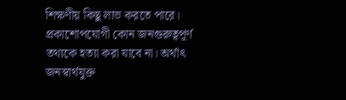শিক্ষণীয় কিছু লাভ করতে পারে।
প্রকাশোপযোগী কোন জনগুরুত্বপূর্ণ তথ্যকে হত্যা করা যাবে না। অর্থাৎ জনস্বার্থযুক্ত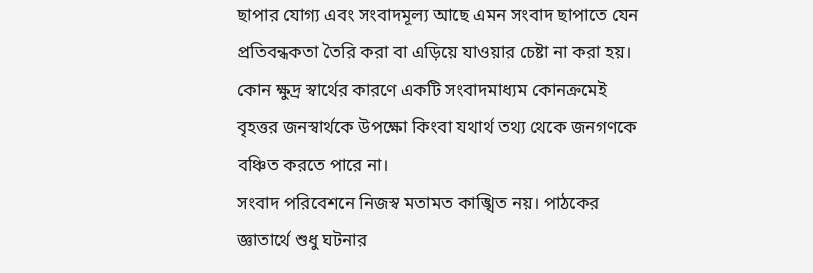ছাপার যোগ্য এবং সংবাদমূল্য আছে এমন সংবাদ ছাপাতে যেন প্রতিবন্ধকতা তৈরি করা বা এড়িয়ে যাওয়ার চেষ্টা না করা হয়। কোন ক্ষুদ্র স্বার্থের কারণে একটি সংবাদমাধ্যম কোনক্রমেই বৃহত্তর জনস্বার্থকে উপক্ষো কিংবা যথার্থ তথ্য থেকে জনগণকে বঞ্চিত করতে পারে না।
সংবাদ পরিবেশনে নিজস্ব মতামত কাঙ্খিত নয়। পাঠকের জ্ঞাতার্থে শুধু ঘটনার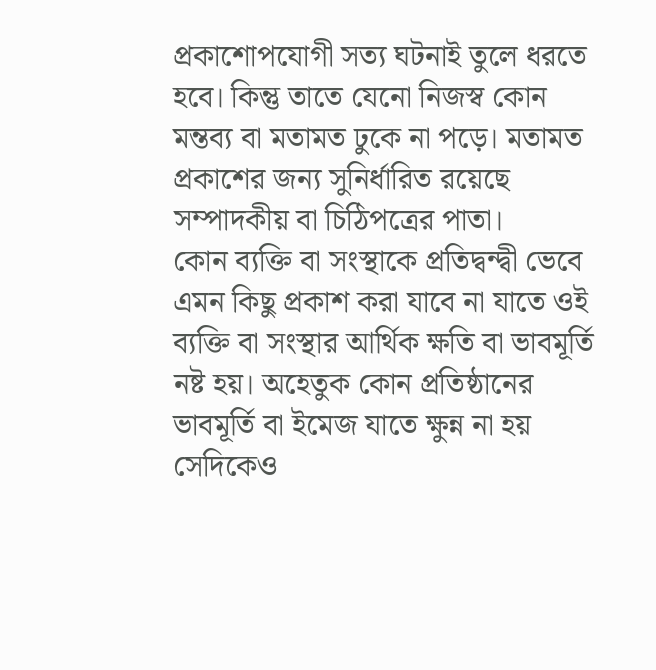প্রকাশোপযোগী সত্য ঘটনাই তুলে ধরতে হবে। কিন্তু তাতে যেনো নিজস্ব কোন মন্তব্য বা মতামত ঢুকে না পড়ে। মতামত প্রকাশের জন্য সুনির্ধারিত রয়েছে সম্পাদকীয় বা চিঠিপত্রের পাতা।
কোন ব্যক্তি বা সংস্থাকে প্রতিদ্বন্দ্বী ভেবে এমন কিছু প্রকাশ করা যাবে না যাতে ওই ব্যক্তি বা সংস্থার আর্থিক ক্ষতি বা ভাবমূর্তি নষ্ট হয়। অহেতুক কোন প্রতিষ্ঠানের ভাবমূর্তি বা ইমেজ যাতে ক্ষুন্ন না হয় সেদিকেও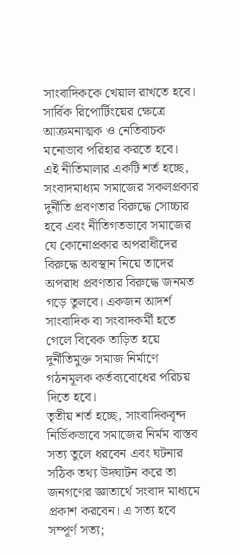সাংবাদিককে খেয়াল রাখতে হবে। সার্বিক রিপোর্টিংয়ের ক্ষেত্রে আক্রমনাত্মক ও নেতিবাচক মনোভাব পরিহার করতে হবে।
এই নীতিমালার একটি শর্ত হচ্ছে, সংবাদমাধ্যম সমাজের সকলপ্রকার দুর্নীতি প্রবণতার বিরুদ্ধে সোচ্চার হবে এবং নীতিগতভাবে সমাজের যে কোনোপ্রকার অপরাধীদের বিরুদ্ধে অবস্থান নিয়ে তাদের অপরাধ প্রবণতার বিরুদ্ধে জনমত গড়ে তুলবে। একজন আদর্শ সাংবাদিক বা সংবাদকর্মী হতে গেলে বিবেক তাড়িত হয়ে দুর্নীতিমুক্ত সমাজ নির্মাণে গঠনমূলক কর্তব্যবোধের পরিচয় দিতে হবে।
তৃতীয় শর্ত হচ্ছে, সাংবাদিকবৃন্দ নির্ভিকভাবে সমাজের নির্মম বাস্তব সত্য তুলে ধরবেন এবং ঘটনার সঠিক তথ্য উদঘাটন করে তা জনগণের জ্ঞাতার্থে সংবাদ মাধ্যমে প্রকাশ করবেন। এ সত্য হবে সম্পূর্ণ সত্য;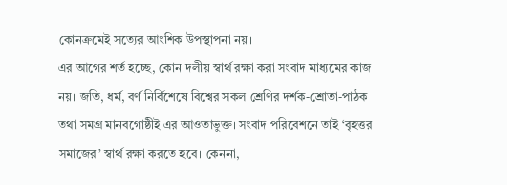কোনক্রমেই সত্যের আংশিক উপস্থাপনা নয়।
এর আগের শর্ত হচ্ছে, কোন দলীয় স্বার্থ রক্ষা করা সংবাদ মাধ্যমের কাজ নয়। জতি, ধর্ম, বর্ণ নির্বিশেষে বিশ্বের সকল শ্রেণির দর্শক-শ্রোতা-পাঠক তথা সমগ্র মানবগোষ্ঠীই এর আওতাভুক্ত। সংবাদ পরিবেশনে তাই ‘বৃহত্তর সমাজের’ স্বার্থ রক্ষা করতে হবে। কেননা,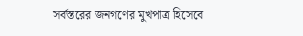সর্বস্তরের জনগণের মুখপাত্র হিসেবে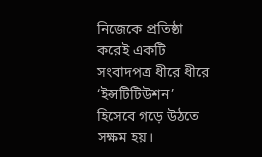নিজেকে প্রতিষ্ঠা করেই একটি সংবাদপত্র ধীরে ধীরে ‘ইন্সটিটিউশন’ হিসেবে গড়ে উঠতে সক্ষম হয়।